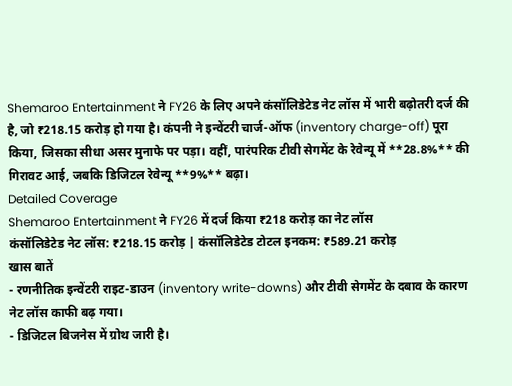Shemaroo Entertainment ने FY26 के लिए अपने कंसॉलिडेटेड नेट लॉस में भारी बढ़ोतरी दर्ज की है, जो ₹218.15 करोड़ हो गया है। कंपनी ने इन्वेंटरी चार्ज-ऑफ (inventory charge-off) पूरा किया, जिसका सीधा असर मुनाफे पर पड़ा। वहीं, पारंपरिक टीवी सेगमेंट के रेवेन्यू में **28.8%** की गिरावट आई, जबकि डिजिटल रेवेन्यू **9%** बढ़ा।
Detailed Coverage
Shemaroo Entertainment ने FY26 में दर्ज किया ₹218 करोड़ का नेट लॉस
कंसॉलिडेटेड नेट लॉस: ₹218.15 करोड़ | कंसॉलिडेटेड टोटल इनकम: ₹589.21 करोड़
खास बातें
- रणनीतिक इन्वेंटरी राइट-डाउन (inventory write-downs) और टीवी सेगमेंट के दबाव के कारण नेट लॉस काफी बढ़ गया।
- डिजिटल बिजनेस में ग्रोथ जारी है।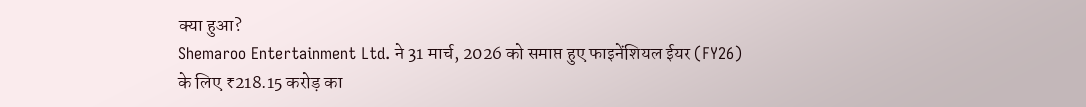क्या हुआ?
Shemaroo Entertainment Ltd. ने 31 मार्च, 2026 को समाप्त हुए फाइनेंशियल ईयर (FY26) के लिए ₹218.15 करोड़ का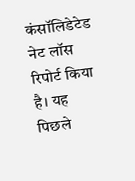कंसॉलिडेटेड नेट लॉस रिपोर्ट किया है। यह पिछले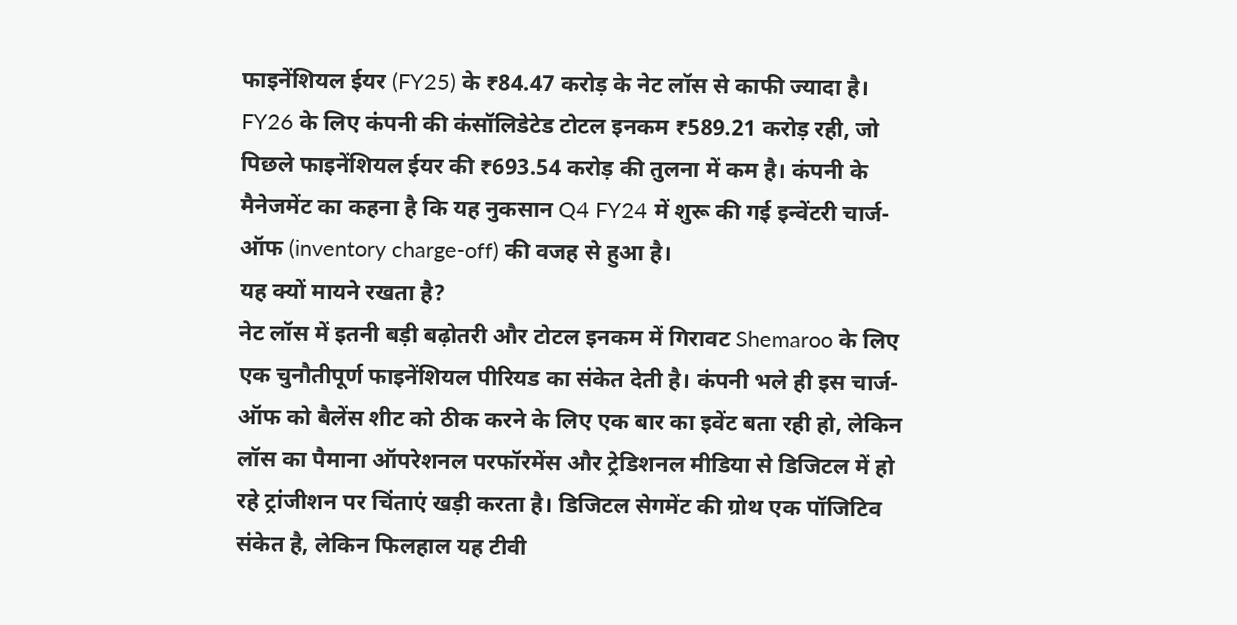फाइनेंशियल ईयर (FY25) के ₹84.47 करोड़ के नेट लॉस से काफी ज्यादा है। FY26 के लिए कंपनी की कंसॉलिडेटेड टोटल इनकम ₹589.21 करोड़ रही, जो पिछले फाइनेंशियल ईयर की ₹693.54 करोड़ की तुलना में कम है। कंपनी के मैनेजमेंट का कहना है कि यह नुकसान Q4 FY24 में शुरू की गई इन्वेंटरी चार्ज-ऑफ (inventory charge-off) की वजह से हुआ है।
यह क्यों मायने रखता है?
नेट लॉस में इतनी बड़ी बढ़ोतरी और टोटल इनकम में गिरावट Shemaroo के लिए एक चुनौतीपूर्ण फाइनेंशियल पीरियड का संकेत देती है। कंपनी भले ही इस चार्ज-ऑफ को बैलेंस शीट को ठीक करने के लिए एक बार का इवेंट बता रही हो, लेकिन लॉस का पैमाना ऑपरेशनल परफॉरमेंस और ट्रेडिशनल मीडिया से डिजिटल में हो रहे ट्रांजीशन पर चिंताएं खड़ी करता है। डिजिटल सेगमेंट की ग्रोथ एक पॉजिटिव संकेत है, लेकिन फिलहाल यह टीवी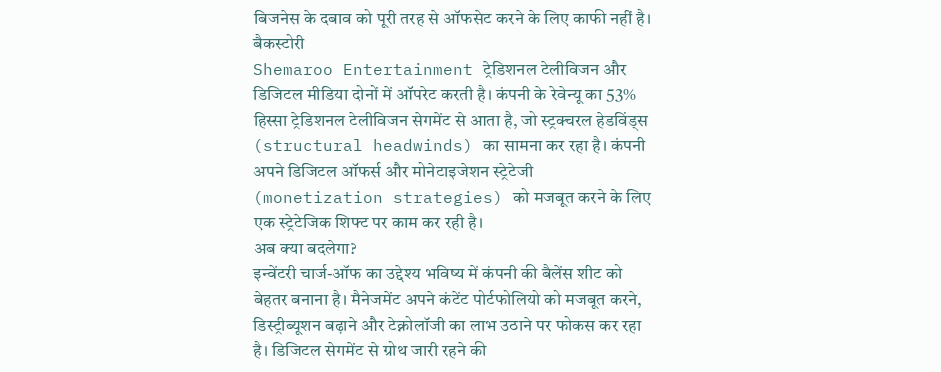बिजनेस के दबाव को पूरी तरह से ऑफसेट करने के लिए काफी नहीं है।
बैकस्टोरी
Shemaroo Entertainment ट्रेडिशनल टेलीविजन और डिजिटल मीडिया दोनों में ऑपरेट करती है। कंपनी के रेवेन्यू का 53% हिस्सा ट्रेडिशनल टेलीविजन सेगमेंट से आता है, जो स्ट्रक्चरल हेडविंड्स (structural headwinds) का सामना कर रहा है। कंपनी अपने डिजिटल ऑफर्स और मोनेटाइजेशन स्ट्रेटेजी (monetization strategies) को मजबूत करने के लिए एक स्ट्रेटेजिक शिफ्ट पर काम कर रही है।
अब क्या बदलेगा?
इन्वेंटरी चार्ज-ऑफ का उद्देश्य भविष्य में कंपनी की बैलेंस शीट को बेहतर बनाना है। मैनेजमेंट अपने कंटेंट पोर्टफोलियो को मजबूत करने, डिस्ट्रीब्यूशन बढ़ाने और टेक्नोलॉजी का लाभ उठाने पर फोकस कर रहा है। डिजिटल सेगमेंट से ग्रोथ जारी रहने की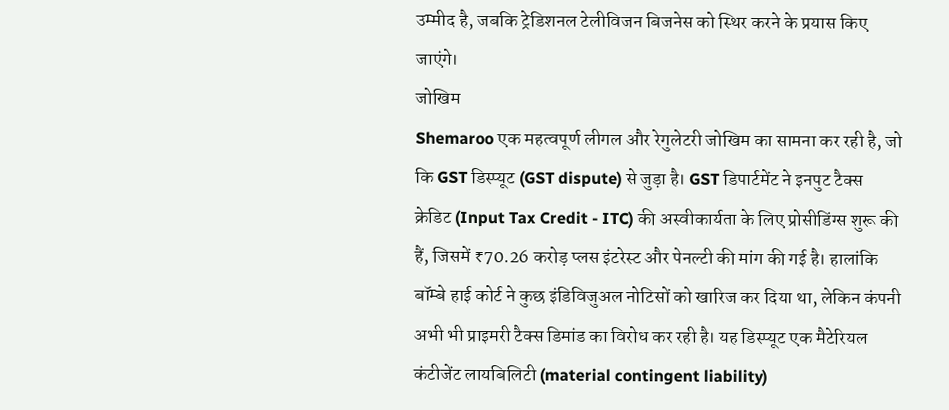उम्मीद है, जबकि ट्रेडिशनल टेलीविजन बिजनेस को स्थिर करने के प्रयास किए जाएंगे।
जोखिम
Shemaroo एक महत्वपूर्ण लीगल और रेगुलेटरी जोखिम का सामना कर रही है, जो कि GST डिस्प्यूट (GST dispute) से जुड़ा है। GST डिपार्टमेंट ने इनपुट टैक्स क्रेडिट (Input Tax Credit - ITC) की अस्वीकार्यता के लिए प्रोसीडिंग्स शुरू की हैं, जिसमें ₹70.26 करोड़ प्लस इंटरेस्ट और पेनल्टी की मांग की गई है। हालांकि बॉम्बे हाई कोर्ट ने कुछ इंडिविजुअल नोटिसों को खारिज कर दिया था, लेकिन कंपनी अभी भी प्राइमरी टैक्स डिमांड का विरोध कर रही है। यह डिस्प्यूट एक मैटेरियल कंटीजेंट लायबिलिटी (material contingent liability)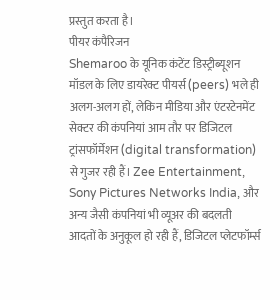प्रस्तुत करता है।
पीयर कंपैरिजन
Shemaroo के यूनिक कंटेंट डिस्ट्रीब्यूशन मॉडल के लिए डायरेक्ट पीयर्स (peers) भले ही अलग-अलग हों, लेकिन मीडिया और एंटरटेनमेंट सेक्टर की कंपनियां आम तौर पर डिजिटल ट्रांसफॉर्मेशन (digital transformation) से गुजर रही हैं। Zee Entertainment, Sony Pictures Networks India, और अन्य जैसी कंपनियां भी व्यूअर की बदलती आदतों के अनुकूल हो रही हैं, डिजिटल प्लेटफॉर्म्स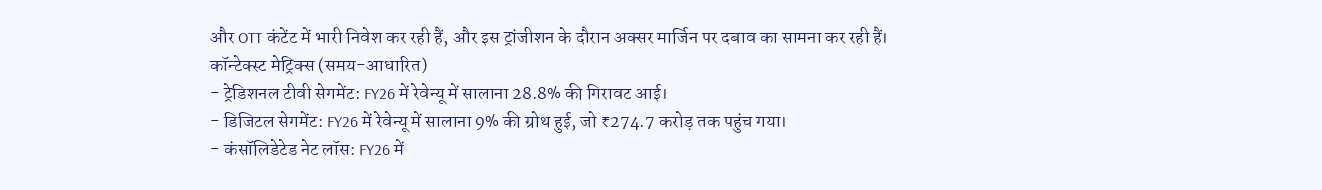और OTT कंटेंट में भारी निवेश कर रही हैं, और इस ट्रांजीशन के दौरान अक्सर मार्जिन पर दबाव का सामना कर रही हैं।
कॉन्टेक्स्ट मेट्रिक्स (समय-आधारित)
- ट्रेडिशनल टीवी सेगमेंट: FY26 में रेवेन्यू में सालाना 28.8% की गिरावट आई।
- डिजिटल सेगमेंट: FY26 में रेवेन्यू में सालाना 9% की ग्रोथ हुई, जो ₹274.7 करोड़ तक पहुंच गया।
- कंसॉलिडेटेड नेट लॉस: FY26 में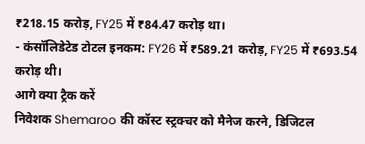₹218.15 करोड़, FY25 में ₹84.47 करोड़ था।
- कंसॉलिडेटेड टोटल इनकम: FY26 में ₹589.21 करोड़, FY25 में ₹693.54 करोड़ थी।
आगे क्या ट्रैक करें
निवेशक Shemaroo की कॉस्ट स्ट्रक्चर को मैनेज करने, डिजिटल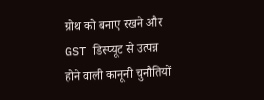ग्रोथ को बनाए रखने और GST डिस्प्यूट से उत्पन्न होने वाली कानूनी चुनौतियों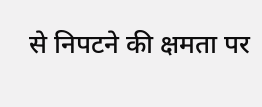से निपटने की क्षमता पर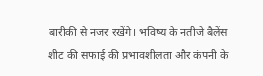बारीकी से नजर रखेंगे। भविष्य के नतीजे बैलेंस शीट की सफाई की प्रभावशीलता और कंपनी के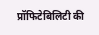प्रॉफिटेबिलिटी की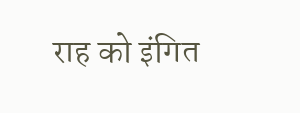राह को इंगित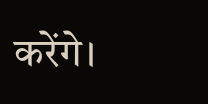करेंगे।